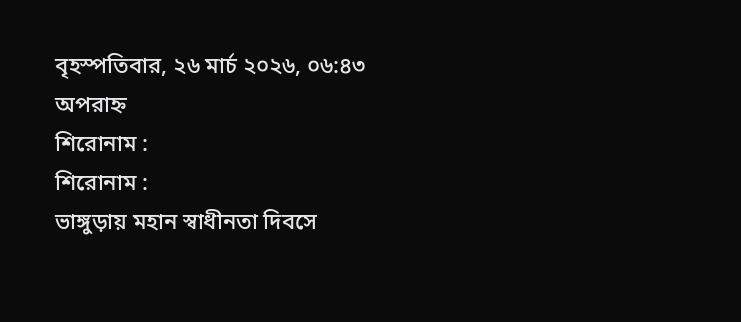বৃহস্পতিবার, ২৬ মার্চ ২০২৬, ০৬:৪৩ অপরাহ্ন
শিরোনাম :
শিরোনাম :
ভাঙ্গুড়ায় মহান স্বাধীনতা দিবসে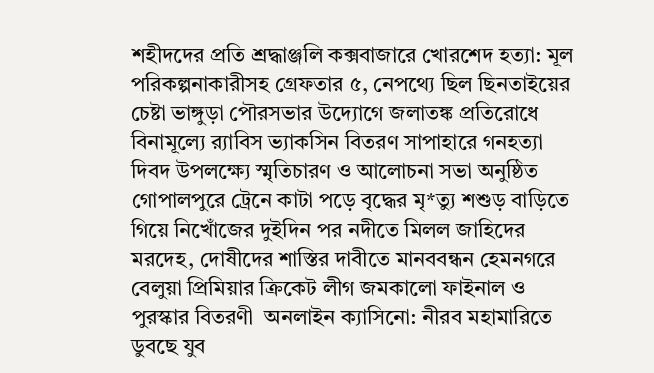শহীদদের প্রতি শ্রদ্ধাঞ্জলি কক্সবাজারে খোরশেদ হত্যা: মূল পরিকল্পনাকারীসহ গ্রেফতার ৫, নেপথ্যে ছিল ছিনতাইয়ের চেষ্টা ভাঙ্গুড়া পৌরসভার উদ্যোগে জলাতঙ্ক প্রতিরোধে বিনামূল্যে র‍্যাবিস ভ্যাকসিন বিতরণ সাপাহারে গনহত্যা দিবদ উপলক্ষ্যে স্মৃতিচারণ ও আলোচনা সভা অনুষ্ঠিত গোপালপুরে ট্রেনে কাটা পড়ে বৃদ্ধের মৃ*ত্যু শশুড় বাড়িতে গিয়ে নিখোঁজের দুইদিন পর নদীতে মিলল জাহিদের মরদেহ, দোষীদের শাস্তির দাবীতে মানববন্ধন হেমনগরে বেলুয়া প্রিমিয়ার ক্রিকেট লীগ জমকালো ফাইনাল ও পুরস্কার বিতরণী  অনলাইন ক্যাসিনো: নীরব মহামারিতে ডুবছে যুব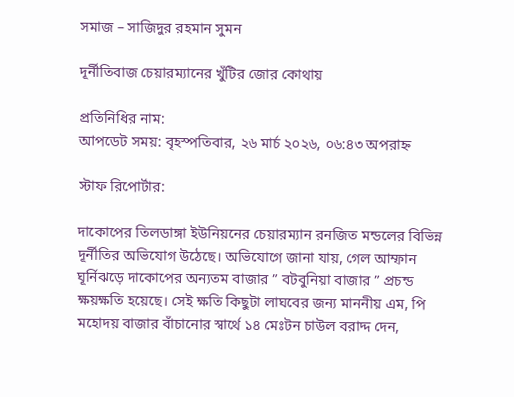সমাজ – সাজিদুর রহমান সুমন

দূর্নীতিবাজ চেয়ারম্যানের খুঁটির জোর কোথায়

প্রতিনিধির নাম:
আপডেট সময়: বৃহস্পতিবার, ২৬ মার্চ ২০২৬, ০৬:৪৩ অপরাহ্ন

স্টাফ রিপোর্টার:

দাকোপের তিলডাঙ্গা ইউনিয়নের চেয়ারম্যান রনজিত মন্ডলের বিভিন্ন দূর্নীতির অভিযোগ উঠেছে। অভিযোগে জানা যায়, গেল আম্ফান ঘূর্নিঝড়ে দাকোপের অন্যতম বাজার ” বটবুনিয়া বাজার ” প্রচন্ড ক্ষয়ক্ষতি হয়েছে। সেই ক্ষতি কিছুটা লাঘবের জন্য মাননীয় এম, পি মহোদয় বাজার বাঁচানোর স্বার্থে ১৪ মেঃটন চাউল বরাদ্দ দেন,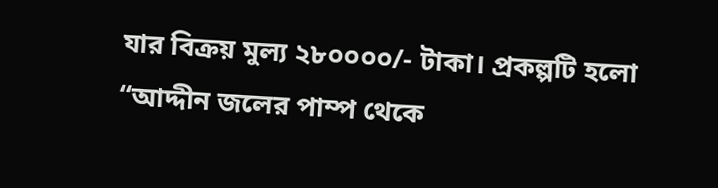যার বিক্রয় মুল্য ২৮০০০০/- টাকা। প্রকল্পটি হলো “আদ্দীন জলের পাম্প থেকে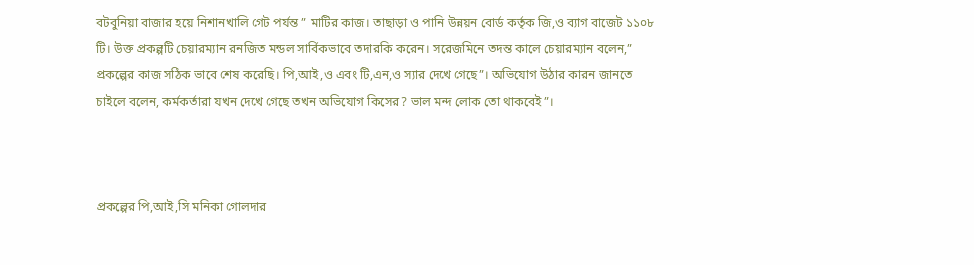বটবুনিয়া বাজার হয়ে নিশানখালি গেট পর্যন্ত ” মাটির কাজ। তাছাড়া ও পানি উন্নয়ন বোর্ড কর্তৃক জি,ও ব্যাগ বাজেট ১১০৮ টি। উক্ত প্রকল্পটি চেয়ারম্যান রনজিত মন্ডল সার্বিকভাবে তদারকি করেন। সরেজমিনে তদন্ত কালে চেয়ারম্যান বলেন,” প্রকল্পের কাজ সঠিক ভাবে শেষ করেছি। পি,আই,ও এবং টি,এন,ও স্যার দেখে গেছে”। অভিযোগ উঠার কারন জানতে চাইলে বলেন, কর্মকর্তারা যখন দেখে গেছে তখন অভিযোগ কিসের? ভাল মন্দ লোক তো থাকবেই”।



প্রকল্পের পি,আই,সি মনিকা গোলদার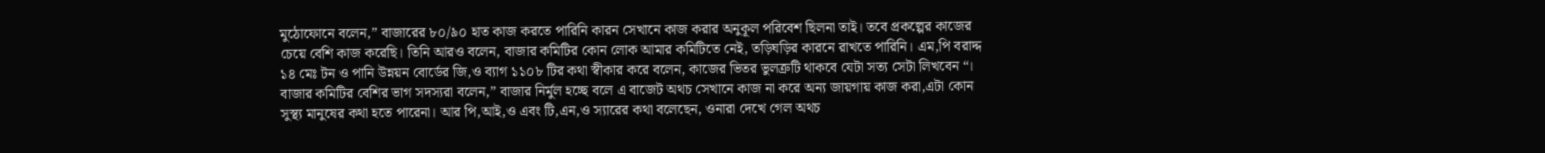মুঠোফোনে বলেন,” বাজারের ৮০/৯০ হাত কাজ করতে পারিনি কারন সেখানে কাজ করার অনুকূল পরিবেশ ছিলনা তাই। তবে প্রকল্পের কাজের চেয়ে বেশি কাজ করেছি। তিনি আরও বলেন, বাজার কমিটির কোন লোক আমার কমিটিতে নেই, তড়িঘড়ির কারনে রাখতে পারিনি। এম,পি বরাদ্দ ১৪ মেঃ টন ও পানি উন্নয়ন বোর্ডের জি,ও ব্যাগ ১১০৮ টির কথা স্বীকার করে বলেন, কাজের ভিতর ভুলত্রুটি থাকবে যেটা সত্য সেটা লিখবেন “। বাজার কমিটির বেশির ভাগ সদস্যরা বলেন,” বাজার নির্মুল হচ্ছে বলে এ বাজেট অথচ সেখানে কাজ না করে অন্য জায়গায় কাজ করা,এটা কোন সুস্থ্য মানুষের কথা হতে পারেনা। আর পি,আই,ও এবং টি,এন,ও স্যারের কথা বলেছেন, ওনারা দেখে গেল অথচ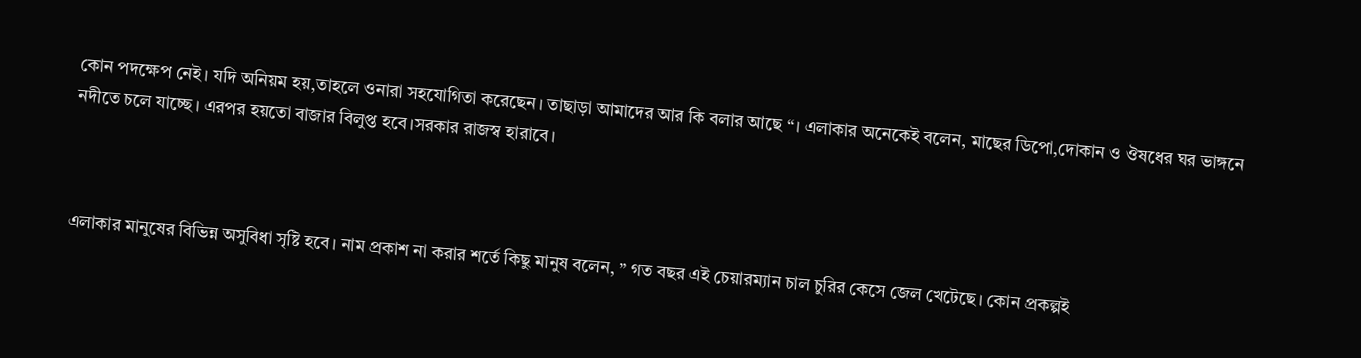কোন পদক্ষেপ নেই। যদি অনিয়ম হয়,তাহলে ওনারা সহযোগিতা করেছেন। তাছাড়া আমাদের আর কি বলার আছে “। এলাকার অনেকেই বলেন, মাছের ডিপো,দোকান ও ঔষধের ঘর ভাঙ্গনে নদীতে চলে যাচ্ছে। এরপর হয়তো বাজার বিলুপ্ত হবে।সরকার রাজস্ব হারাবে।



এলাকার মানুষের বিভিন্ন অসুবিধা সৃষ্টি হবে। নাম প্রকাশ না করার শর্তে কিছু মানুষ বলেন, ” গত বছর এই চেয়ারম্যান চাল চুরির কেসে জেল খেটেছে। কোন প্রকল্পই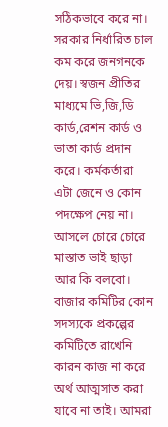সঠিকভাবে করে না। সরকার নির্ধারিত চাল কম করে জনগনকে দেয়। স্বজন প্রীতির মাধ্যমে ভি,জি,ডি কার্ড,রেশন কার্ড ও ভাতা কার্ড প্রদান করে। কর্মকর্তারা এটা জেনে ও কোন পদক্ষেপ নেয় না। আসলে চোরে চোরে মাস্তাত ভাই ছাড়া আর কি বলবো। বাজার কমিটির কোন সদস্যকে প্রকল্পের কমিটিতে রাখেনি কারন কাজ না করে অর্থ আত্মসাত করা যাবে না তাই। আমরা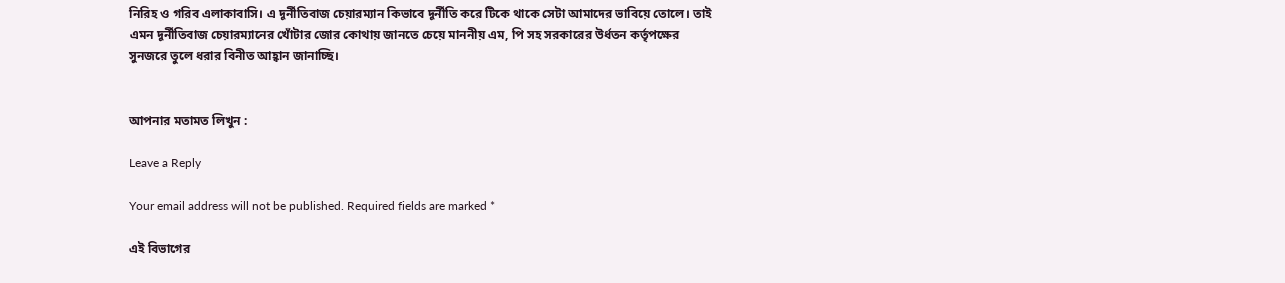নিরিহ ও গরিব এলাকাবাসি। এ দূর্নীতিবাজ চেয়ারম্যান কিভাবে দূর্নীতি করে টিকে থাকে সেটা আমাদের ভাবিয়ে তোলে। তাই এমন দূর্নীতিবাজ চেয়ারম্যানের খোঁটার জোর কোথায় জানতে চেয়ে মাননীয় এম, পি সহ সরকারের উর্ধতন কর্তৃপক্ষের সুনজরে তুলে ধরার বিনীত আহ্বান জানাচ্ছি।


আপনার মতামত লিখুন :

Leave a Reply

Your email address will not be published. Required fields are marked *

এই বিভাগের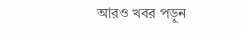আরও খবর পড়ুন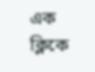এক ক্লিকে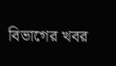বিভাগের খবর